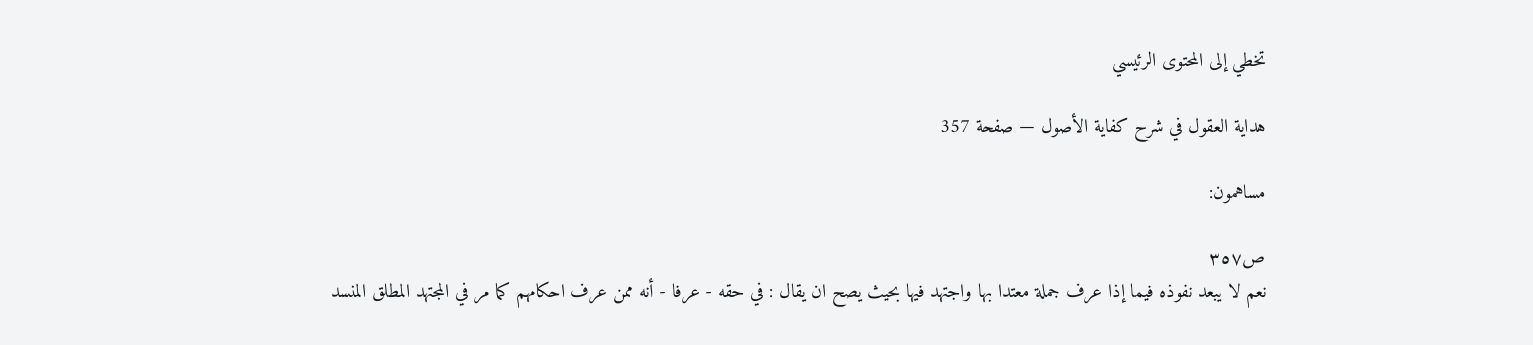تخطي إلى المحتوى الرئيسي

هداية العقول في شرح كفاية الأصول — صفحة 357

مساهمون:

ص٣٥٧
نعم لا يبعد نفوذه فيما إذا عرف جملة معتدا بها واجتهد فيها بحيث يصح ان يقال : في حقه - عرفا - أنه ممن عرف احكامهم كما مر في المجتهد المطلق المنسد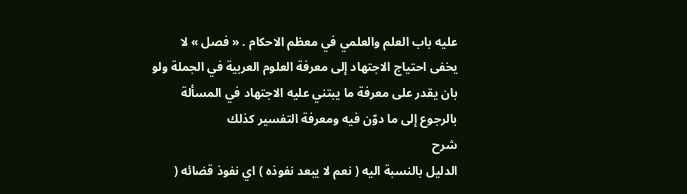عليه باب العلم والعلمي في معظم الاحكام . « فصل » لا يخفى احتياج الاجتهاد إلى معرفة العلوم العربية في الجملة ولو بان يقدر على معرفة ما يبتني عليه الاجتهاد في المسألة بالرجوع إلى ما دوّن فيه ومعرفة التفسير كذلك
شرح
الدليل بالنسبة اليه ( نعم لا يبعد نفوذه ) اي نفوذ قضائه (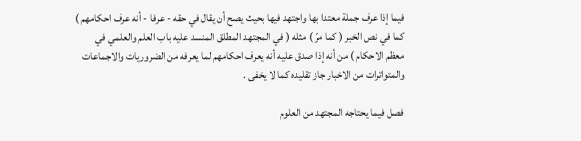فيما إذا عرف جملة معتدا بها واجتهد فيها بحيث يصح أن يقال في حقه - عرفا - أنه عرف احكامهم ) كما في نص الخبر ( كما مرّ ) مثله ( في المجتهد المطلق المنسد عليه باب العلم والعلمي في معظم الاحكام ) من أنه إذا صدق عليه أنه يعرف احكامهم لما يعرفه من الضروريات والاجماعات والمتواترات من الاخبار جاز تقليده كما لا يخفى .

فصل فيما يحتاجه المجتهد من العلوم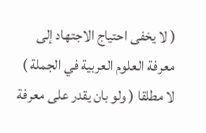( لا يخفى احتياج الاجتهاد إلى معرفة العلوم العربية في الجملة ) لا مطلقا ( ولو بان يقدر على معرفة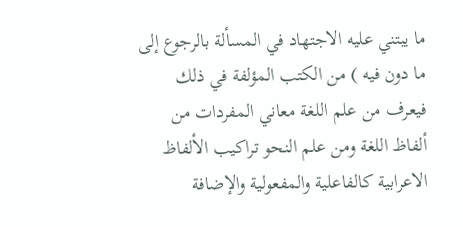ما يبتني عليه الاجتهاد في المسألة بالرجوع إلى ما دون فيه ) من الكتب المؤلفة في ذلك فيعرف من علم اللغة معاني المفردات من ألفاظ اللغة ومن علم النحو تراكيب الألفاظ الاعرابية كالفاعلية والمفعولية والإضافة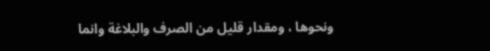ونحوها ، ومقدار قليل من الصرف والبلاغة وانما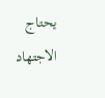يحتاج الاجتهاد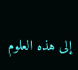إلى هذه العلوم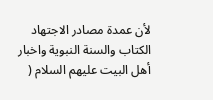لأن عمدة مصادر الاجتهاد الكتاب والسنة النبوية واخبار أهل البيت عليهم السلام (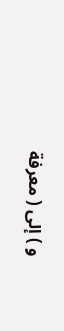و ) إلى ( معرفة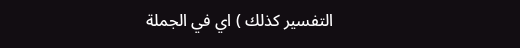التفسير كذلك ) اي في الجملة